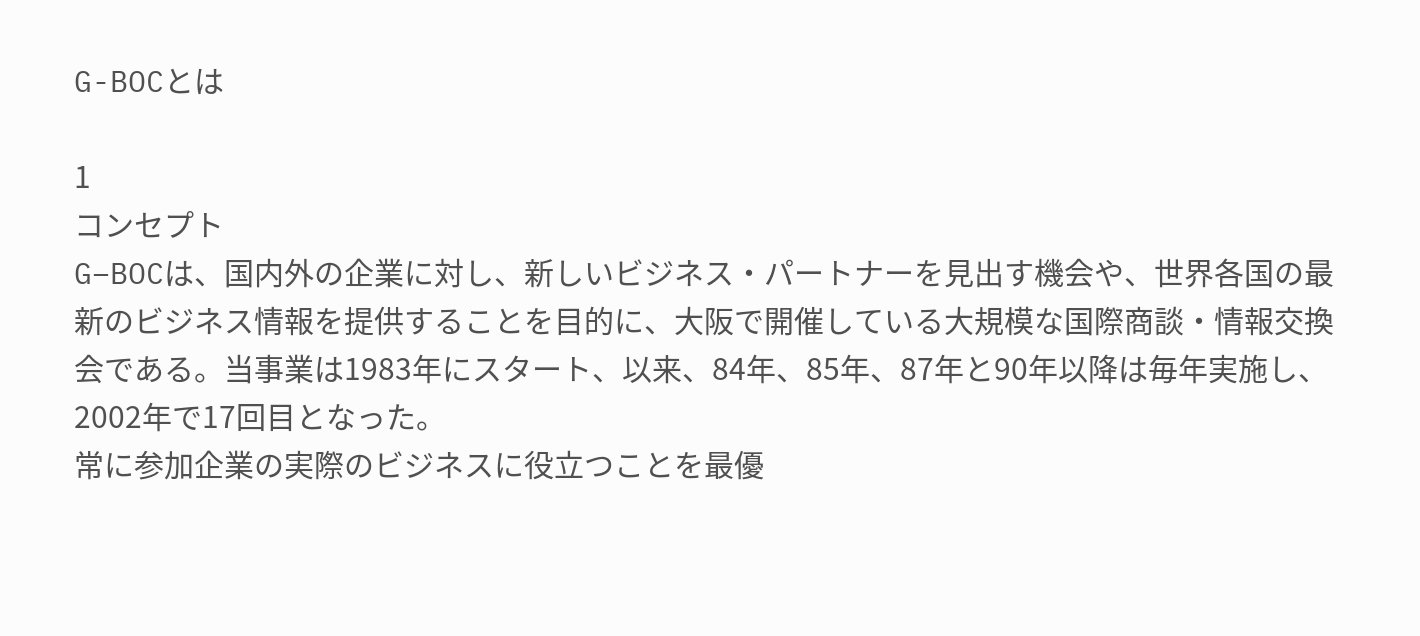G-BOCとは

1
コンセプト
G−BOCは、国内外の企業に対し、新しいビジネス・パートナーを見出す機会や、世界各国の最新のビジネス情報を提供することを目的に、大阪で開催している大規模な国際商談・情報交換会である。当事業は1983年にスタート、以来、84年、85年、87年と90年以降は毎年実施し、2002年で17回目となった。
常に参加企業の実際のビジネスに役立つことを最優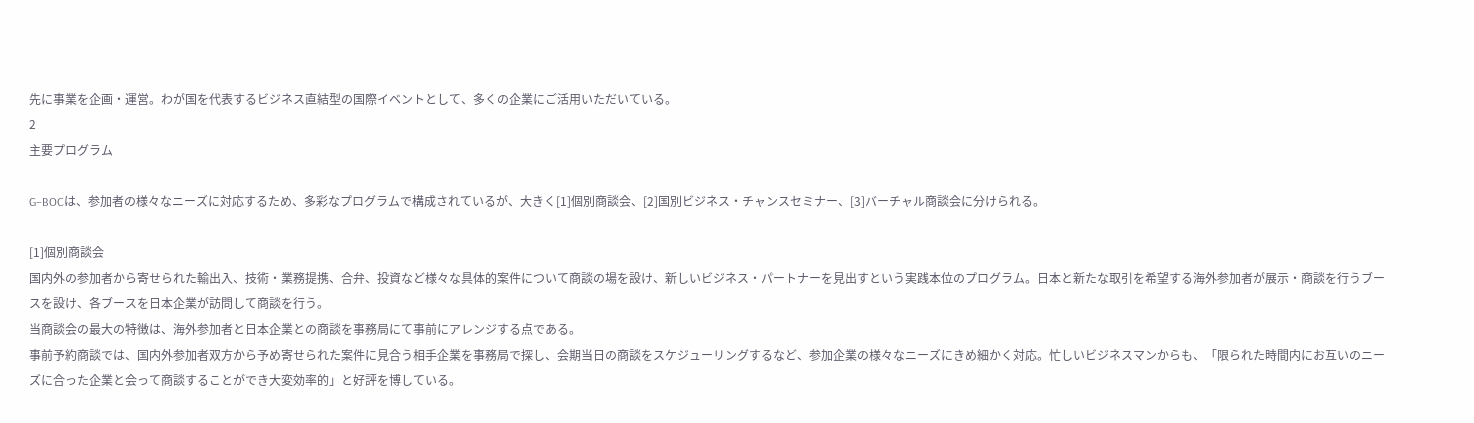先に事業を企画・運営。わが国を代表するビジネス直結型の国際イベントとして、多くの企業にご活用いただいている。
2
主要プログラム

G−BOCは、参加者の様々なニーズに対応するため、多彩なプログラムで構成されているが、大きく[1]個別商談会、[2]国別ビジネス・チャンスセミナー、[3]バーチャル商談会に分けられる。

[1]個別商談会
国内外の参加者から寄せられた輸出入、技術・業務提携、合弁、投資など様々な具体的案件について商談の場を設け、新しいビジネス・パートナーを見出すという実践本位のプログラム。日本と新たな取引を希望する海外参加者が展示・商談を行うブースを設け、各ブースを日本企業が訪問して商談を行う。
当商談会の最大の特徴は、海外参加者と日本企業との商談を事務局にて事前にアレンジする点である。
事前予約商談では、国内外参加者双方から予め寄せられた案件に見合う相手企業を事務局で探し、会期当日の商談をスケジューリングするなど、参加企業の様々なニーズにきめ細かく対応。忙しいビジネスマンからも、「限られた時間内にお互いのニーズに合った企業と会って商談することができ大変効率的」と好評を博している。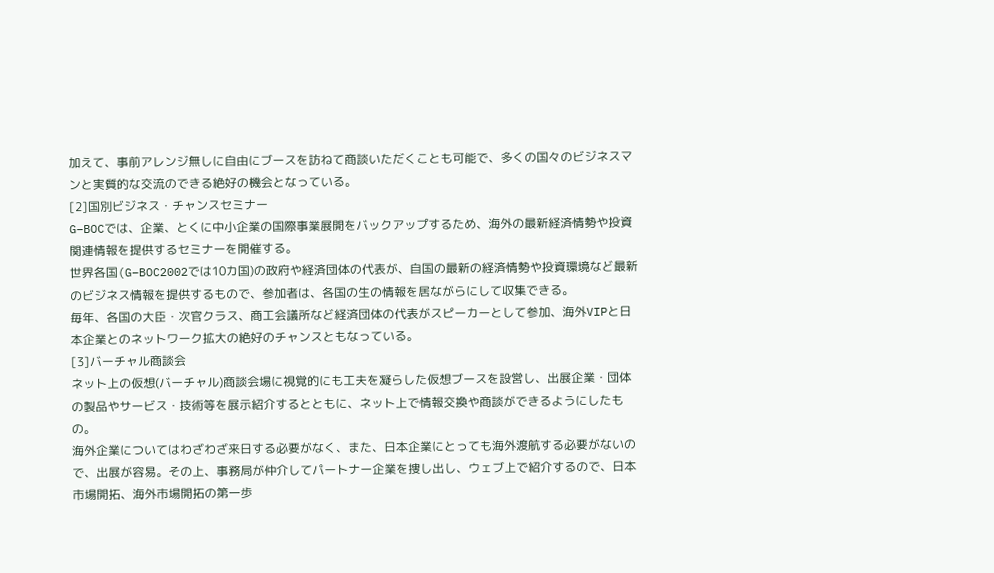加えて、事前アレンジ無しに自由にブースを訪ねて商談いただくことも可能で、多くの国々のビジネスマンと実質的な交流のできる絶好の機会となっている。
[2]国別ビジネス・チャンスセミナー
G−BOCでは、企業、とくに中小企業の国際事業展開をバックアップするため、海外の最新経済情勢や投資関連情報を提供するセミナーを開催する。
世界各国(G−BOC2002では10カ国)の政府や経済団体の代表が、自国の最新の経済情勢や投資環境など最新のビジネス情報を提供するもので、参加者は、各国の生の情報を居ながらにして収集できる。
毎年、各国の大臣・次官クラス、商工会議所など経済団体の代表がスピーカーとして参加、海外VIPと日本企業とのネットワーク拡大の絶好のチャンスともなっている。
[3]バーチャル商談会
ネット上の仮想(バーチャル)商談会場に視覚的にも工夫を凝らした仮想ブースを設営し、出展企業・団体の製品やサービス・技術等を展示紹介するとともに、ネット上で情報交換や商談ができるようにしたもの。
海外企業についてはわざわざ来日する必要がなく、また、日本企業にとっても海外渡航する必要がないので、出展が容易。その上、事務局が仲介してパートナー企業を捜し出し、ウェブ上で紹介するので、日本市場開拓、海外市場開拓の第一歩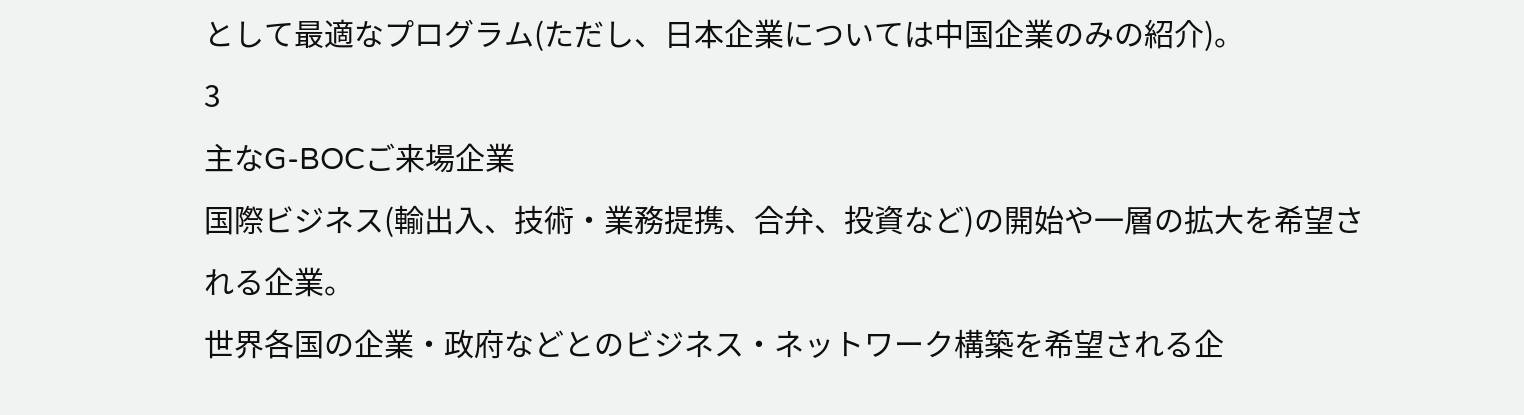として最適なプログラム(ただし、日本企業については中国企業のみの紹介)。
3
主なG-BOCご来場企業
国際ビジネス(輸出入、技術・業務提携、合弁、投資など)の開始や一層の拡大を希望される企業。
世界各国の企業・政府などとのビジネス・ネットワーク構築を希望される企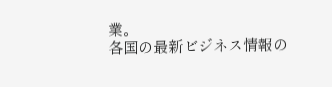業。
各国の最新ビジネス情報の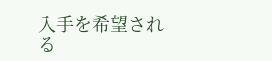入手を希望される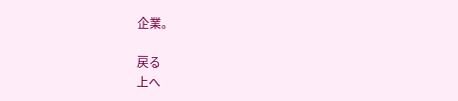企業。

戻る
上へ